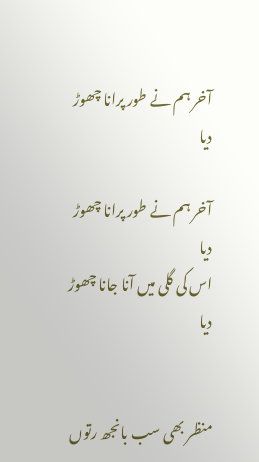آخر ہم نے طور پرانا چھوڑ دیا

آخر ہم نے طور پرانا چھوڑ دیا
اس کی گلی میں آنا جانا چھوڑ دیا


منظر بھی سب بانجھ رتوں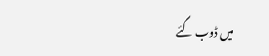میں ڈوب گئے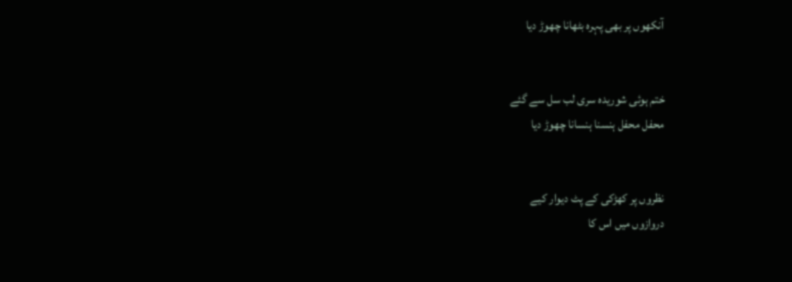آنکھوں پر بھی پہرہ بٹھانا چھوڑ دیا


ختم ہوئی شوریدہ سری لب سل سے گئے
محفل محفل ہنسنا ہنسانا چھوڑ دیا


نظروں پر کھڑکی کے پٹ دیوار کیے
دروازوں میں اس کا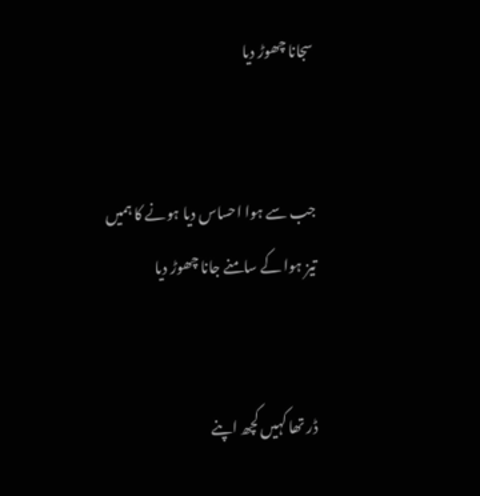سجانا چھوڑ دیا


جب سے ہوا احساس دیا ہونے کا ہمیں
تیز ہوا کے سامنے جانا چھوڑ دیا


ڈر تھا کہیں کچھ اپنے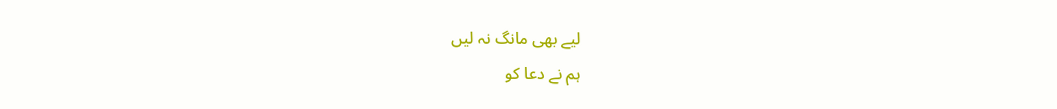لیے بھی مانگ نہ لیں
ہم نے دعا کو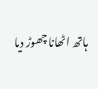ہاتھ اٹھانا چھوڑ دیا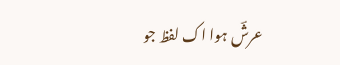عرشؔ ہوا اک لفظ جو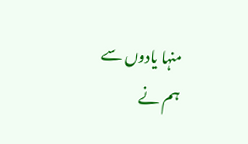منہا یادوں سے
ہم نے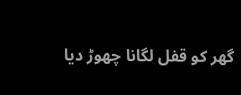گھر کو قفل لگانا چھوڑ دیا